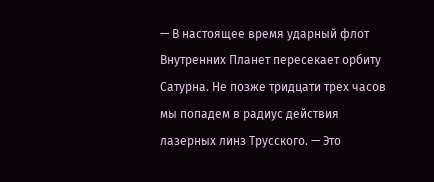— В настоящее время ударный флот Внутренних Планет пересекает орбиту Сатурна. Не позже тридцати трех часов мы попадем в радиус действия лазерных линз Трусского. — Это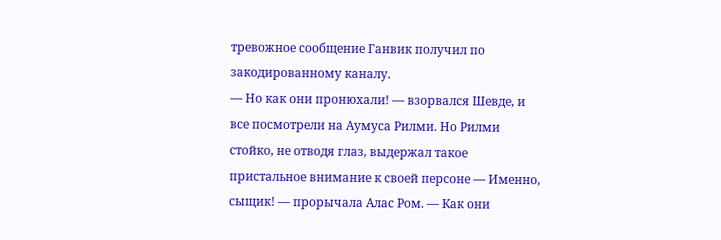тревожное сообщение Ганвик получил по закодированному каналу.
— Но как они пронюхали! — взорвался Шевде, и все посмотрели на Аумуса Рилми. Но Рилми стойко, не отводя глаз, выдержал такое пристальное внимание к своей персоне — Именно, сыщик! — прорычала Алас Ром. — Как они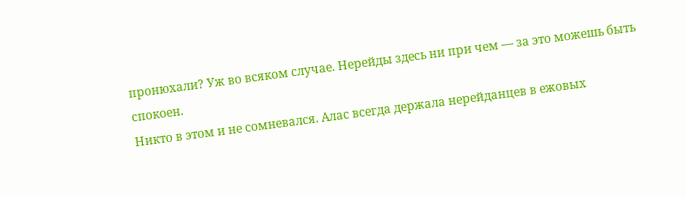пронюхали? Уж во всяком случае. Нерейды здесь ни при чем — за это можешь быть спокоен.
Никто в этом и не сомневался. Алас всегда держала нерейданцев в ежовых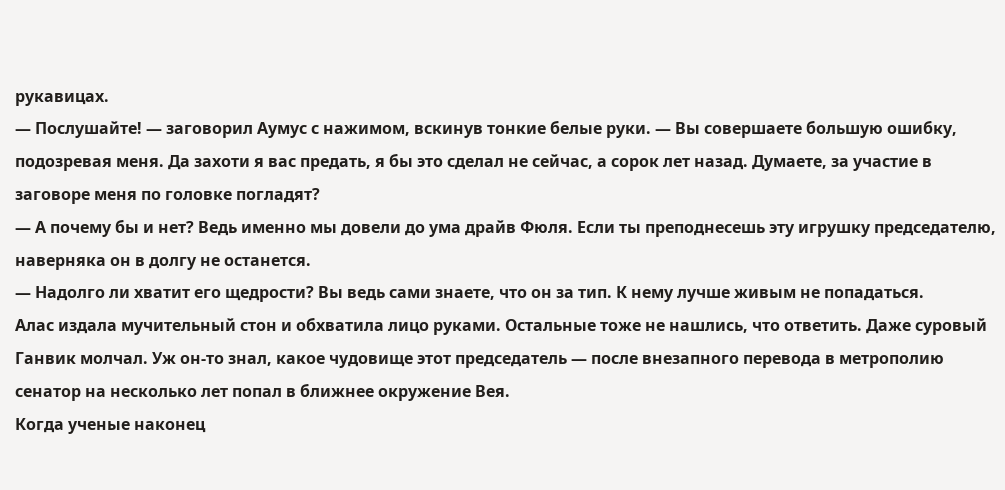рукавицах.
— Послушайте! — заговорил Аумус с нажимом, вскинув тонкие белые руки. — Вы совершаете большую ошибку, подозревая меня. Да захоти я вас предать, я бы это сделал не сейчас, а сорок лет назад. Думаете, за участие в заговоре меня по головке погладят?
— А почему бы и нет? Ведь именно мы довели до ума драйв Фюля. Если ты преподнесешь эту игрушку председателю, наверняка он в долгу не останется.
— Надолго ли хватит его щедрости? Вы ведь сами знаете, что он за тип. К нему лучше живым не попадаться.
Алас издала мучительный стон и обхватила лицо руками. Остальные тоже не нашлись, что ответить. Даже суровый Ганвик молчал. Уж он-то знал, какое чудовище этот председатель — после внезапного перевода в метрополию сенатор на несколько лет попал в ближнее окружение Вея.
Когда ученые наконец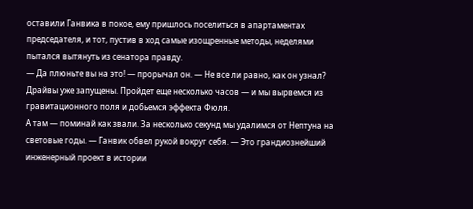оставили Ганвика в покое, ему пришлось поселиться в апартаментах председателя, и тот, пустив в ход самые изощренные методы, неделями пытался вытянуть из сенатора правду.
— Да плюньте вы на это! — прорычал он. — Не все ли равно, как он узнал? Драйвы уже запущены. Пройдет еще несколько часов — и мы вырвемся из гравитационного поля и добьемся эффекта Фюля.
А там — поминай как звали. За несколько секунд мы удалимся от Нептуна на световые годы. — Ганвик обвел рукой вокруг себя. — Это грандиознейший инженерный проект в истории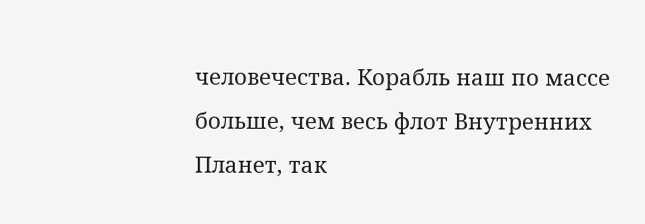человечества. Корабль наш по массе больше, чем весь флот Внутренних Планет, так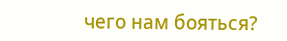чего нам бояться?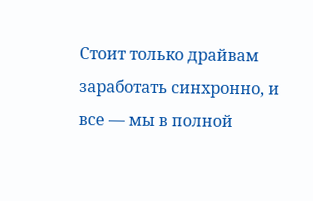Стоит только драйвам заработать синхронно, и все — мы в полной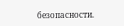безопасности.